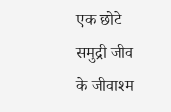एक छोटे समुद्री जीव के जीवाश्म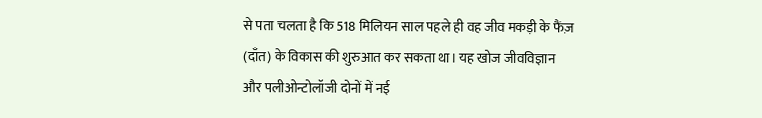से पता चलता है कि 518 मिलियन साल पहले ही वह जीव मकड़ी के फैंज़ (दाँत) के विकास की शुरुआत कर सकता था। यह खोज जीवविज्ञान और पलीओन्टोलॉजी दोनों में नई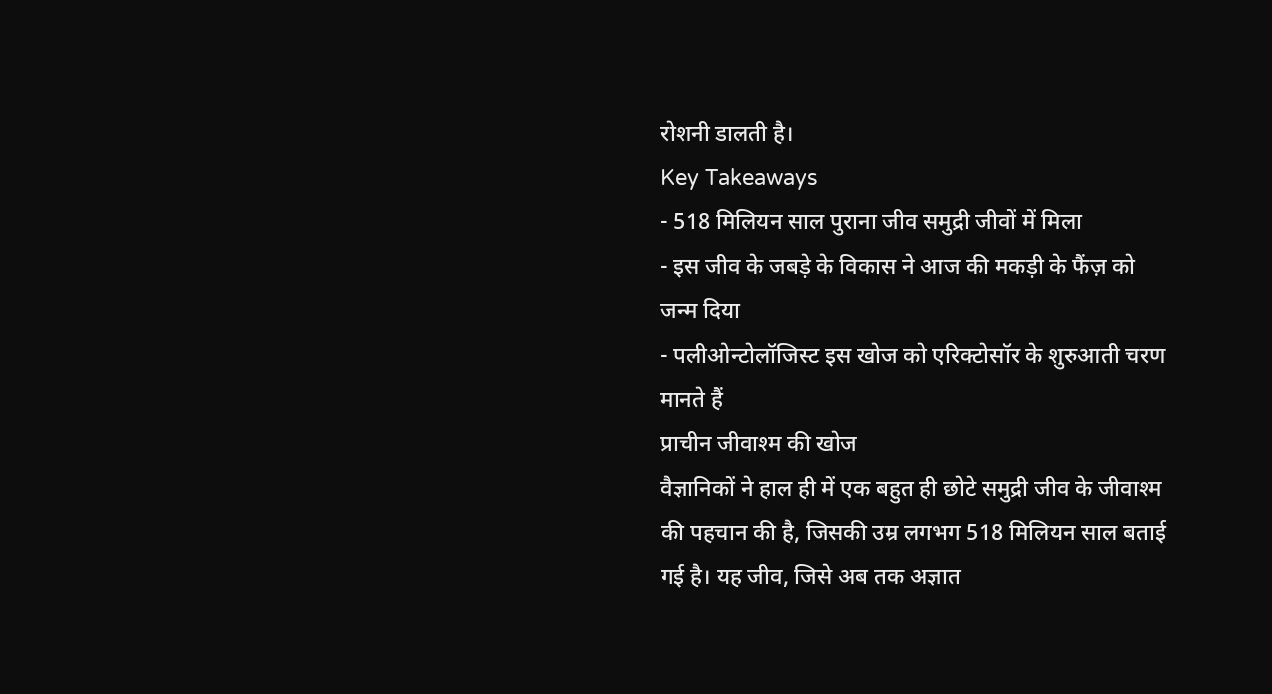रोशनी डालती है।
Key Takeaways
- 518 मिलियन साल पुराना जीव समुद्री जीवों में मिला
- इस जीव के जबड़े के विकास ने आज की मकड़ी के फैंज़ को जन्म दिया
- पलीओन्टोलॉजिस्ट इस खोज को एरिक्टोसॉर के शुरुआती चरण मानते हैं
प्राचीन जीवाश्म की खोज
वैज्ञानिकों ने हाल ही में एक बहुत ही छोटे समुद्री जीव के जीवाश्म की पहचान की है, जिसकी उम्र लगभग 518 मिलियन साल बताई गई है। यह जीव, जिसे अब तक अज्ञात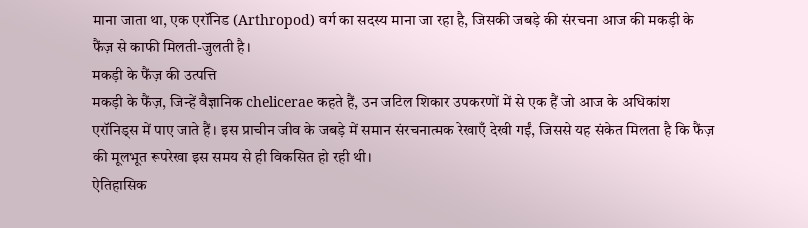माना जाता था, एक एरॉनिड (Arthropod) वर्ग का सदस्य माना जा रहा है, जिसकी जबड़े की संरचना आज की मकड़ी के फैंज़ से काफी मिलती-जुलती है।
मकड़ी के फैंज़ की उत्पत्ति
मकड़ी के फैंज़, जिन्हें वैज्ञानिक chelicerae कहते हैं, उन जटिल शिकार उपकरणों में से एक हैं जो आज के अधिकांश एरॉनिड्स में पाए जाते हैं। इस प्राचीन जीव के जबड़े में समान संरचनात्मक रेखाएँ देखी गईं, जिससे यह संकेत मिलता है कि फैंज़ की मूलभूत रूपरेखा इस समय से ही विकसित हो रही थी।
ऐतिहासिक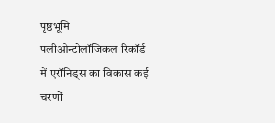पृष्ठभूमि
पलीओन्टोलॉजिकल रिकॉर्ड में एरॉनिड्स का विकास कई चरणों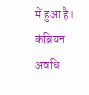में हुआ है। कंब्रियन अवधि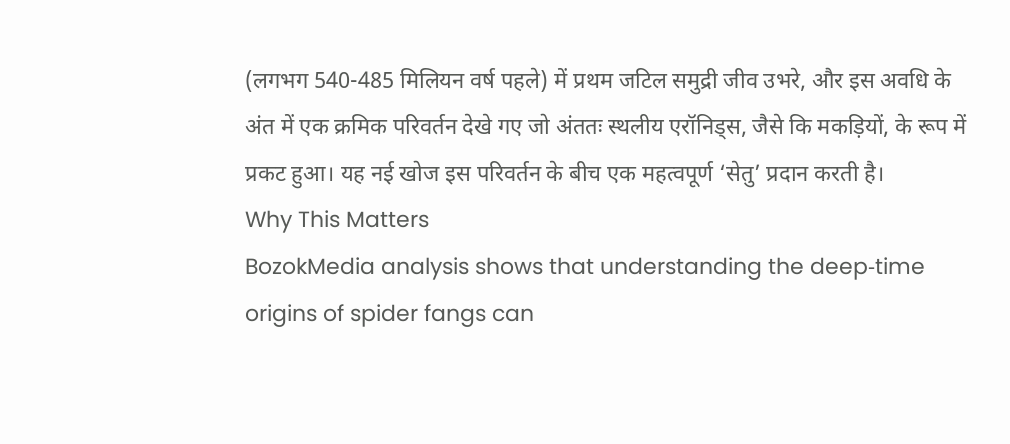(लगभग 540-485 मिलियन वर्ष पहले) में प्रथम जटिल समुद्री जीव उभरे, और इस अवधि के अंत में एक क्रमिक परिवर्तन देखे गए जो अंततः स्थलीय एरॉनिड्स, जैसे कि मकड़ियों, के रूप में प्रकट हुआ। यह नई खोज इस परिवर्तन के बीच एक महत्वपूर्ण ‘सेतु’ प्रदान करती है।
Why This Matters
BozokMedia analysis shows that understanding the deep‑time origins of spider fangs can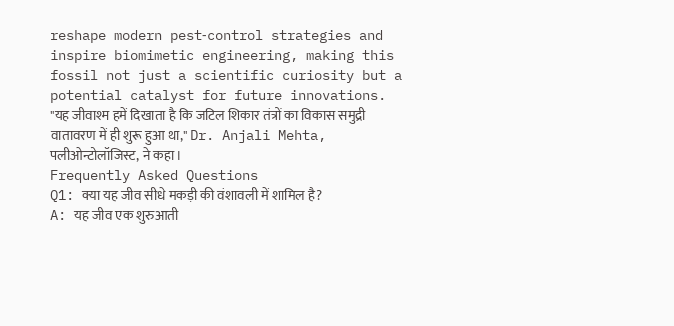reshape modern pest‑control strategies and inspire biomimetic engineering, making this fossil not just a scientific curiosity but a potential catalyst for future innovations.
"यह जीवाश्म हमें दिखाता है कि जटिल शिकार तंत्रों का विकास समुद्री वातावरण में ही शुरू हुआ था," Dr. Anjali Mehta, पलीओन्टोलॉजिस्ट, ने कहा।
Frequently Asked Questions
Q1: क्या यह जीव सीधे मकड़ी की वंशावली में शामिल है?
A: यह जीव एक शुरुआती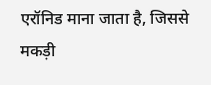एरॉनिड माना जाता है, जिससे मकड़ी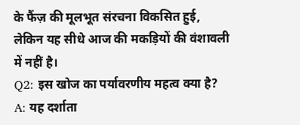के फैंज़ की मूलभूत संरचना विकसित हुई, लेकिन यह सीधे आज की मकड़ियों की वंशावली में नहीं है।
Q2: इस खोज का पर्यावरणीय महत्व क्या है?
A: यह दर्शाता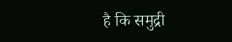है कि समुद्री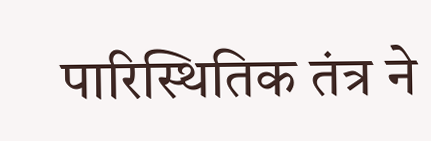पारिस्थितिक तंत्र ने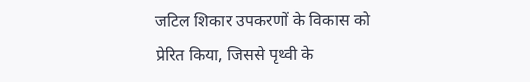जटिल शिकार उपकरणों के विकास को प्रेरित किया, जिससे पृथ्वी के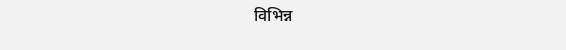विभिन्न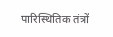पारिस्थितिक तंत्रों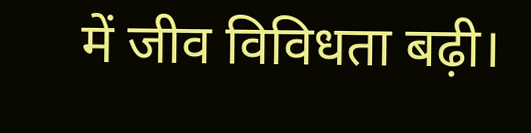में जीव विविधता बढ़ी।